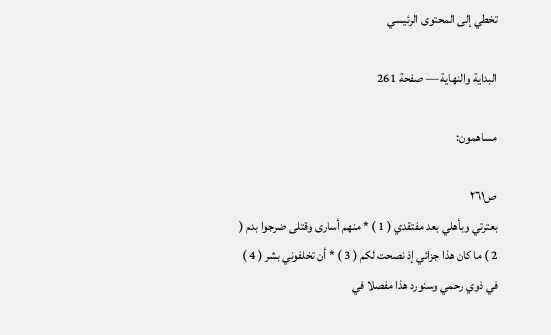تخطي إلى المحتوى الرئيسي

البداية والنهاية — صفحة 261

مساهمون:

ص٢٦١
بعترتي وبأهلي بعد مفتقدي ( 1 ) * منهم أسارى وقتلى ضرجوا بدم ( 2 ) ما كان هذا جزائي إذ نصحت لكم ( 3 ) * أن تخلفوني بشر ( 4 ) في ذوي رحمي وسنورد هذا مفصلا في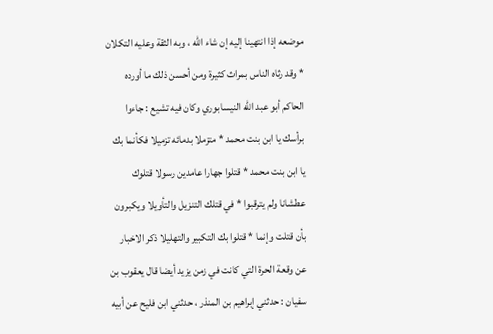موضعه إذا انتهينا إليه إن شاء الله ، وبه الثقة وعليه التكلان * وقد رثاه الناس بمراث كثيرة ومن أحسن ذلك ما أورده الحاكم أبو عبد الله النيسابوري وكان فيه تشيع : جاءوا برأسك يا ابن بنت محمد * متزملا بدمائه تزميلا فكأنما بك يا ابن بنت محمد * قتلوا جهارا عامدين رسولا قتلوك عطشانا ولم يترقبوا * في قتلك التنزيل والتأويلا ويكبرون بأن قتلت وإنما * قتلوا بك التكبير والتهليلا ذكر الاخبار عن وقعة الحرة التي كانت في زمن يزيد أيضا قال يعقوب بن سفيان : حدثني إبراهيم بن المنذر ، حدثني ابن فليح عن أبيه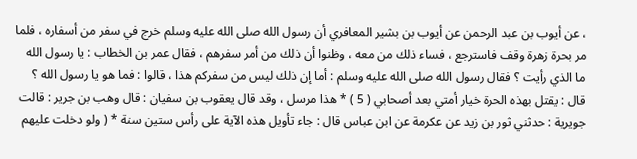، عن أيوب بن عبد الرحمن عن أيوب بن بشير المعافري أن رسول الله صلى الله عليه وسلم خرج في سفر من أسفاره ، فلما مر بحرة زهرة وقف فاسترجع ، فساء ذلك من معه ، وظنوا أن ذلك من أمر سفرهم ، فقال عمر بن الخطاب : يا رسول الله ما الذي رأيت ؟ فقال رسول الله صلى الله عليه وسلم : أما إن ذلك ليس من سفركم هذا ، قالوا : فما هو يا رسول الله ؟ قال : يقتل بهذه الحرة خيار أمتي بعد أصحابي ( 5 ) * هذا مرسل ، وقد قال يعقوب بن سفيان : قال وهب بن جرير : قالت جويرية : حدثني ثور بن زيد عن عكرمة عن ابن عباس قال : جاء تأويل هذه الآية على رأس ستين سنة * ( ولو دخلت عليهم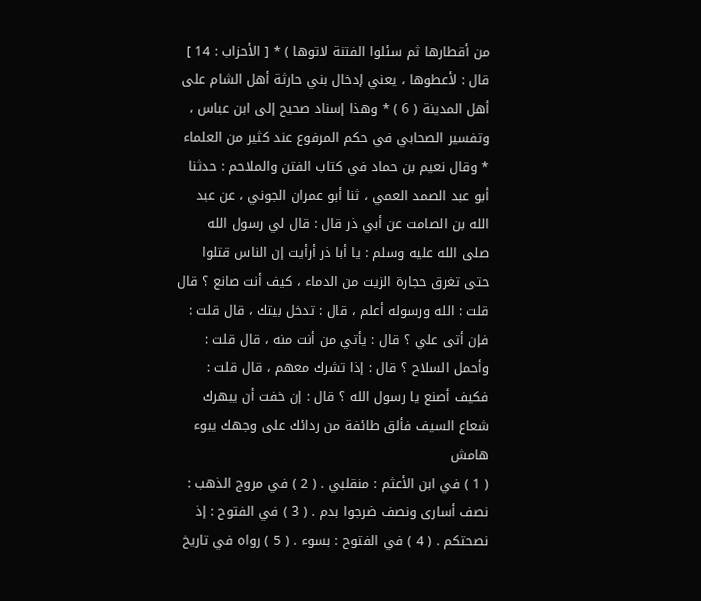من أقطارها ثم سئلوا الفتنة لاتوها ) * [ الأحزاب : 14 ] قال : لأعطوها ، يعني إدخال بني حارثة أهل الشام على أهل المدينة ( 6 ) * وهذا إسناد صحيح إلى ابن عباس ، وتفسير الصحابي في حكم المرفوع عند كثير من العلماء * وقال نعيم بن حماد في كتاب الفتن والملاحم : حدثنا أبو عبد الصمد العمي ، ثنا أبو عمران الجوني ، عن عبد الله بن الصامت عن أبي ذر قال : قال لي رسول الله صلى الله عليه وسلم : يا أبا ذر أرأيت إن الناس قتلوا حتى تغرق حجارة الزيت من الدماء ، كيف أنت صانع ؟ قال قلت : الله ورسوله أعلم ، قال : تدخل بيتك ، قال قلت : فإن أتى علي ؟ قال : يأتي من أنت منه ، قال قلت : وأحمل السلاح ؟ قال : إذا تشرك معهم ، قال قلت : فكيف أصنع يا رسول الله ؟ قال : إن خفت أن يبهرك شعاع السيف فألق طائفة من ردائك على وجهك يبوء
هامش
( 1 ) في ابن الأعثم : منقلبي . ( 2 ) في مروج الذهب : نصف أسارى ونصف ضرجوا بدم . ( 3 ) في الفتوح : إذ نصحتكم . ( 4 ) في الفتوح : بسوء . ( 5 ) رواه في تاريخ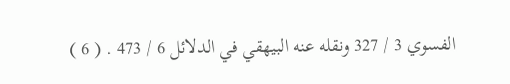الفسوي 3 / 327 ونقله عنه البيهقي في الدلائل 6 / 473 . ( 6 )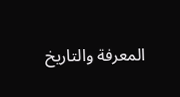المعرفة والتاريخ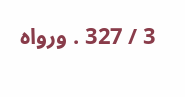3 / 327 . ورواه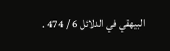البيهقي في الدلائل 6 / 474 .